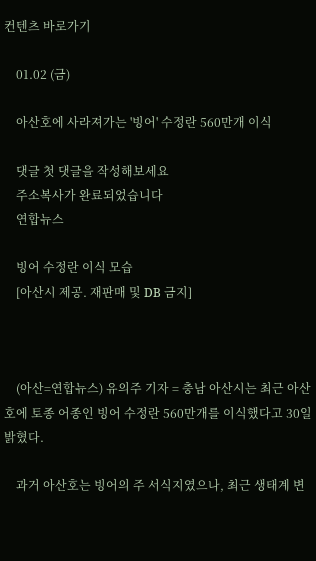컨텐츠 바로가기

    01.02 (금)

    아산호에 사라져가는 '빙어' 수정란 560만개 이식

    댓글 첫 댓글을 작성해보세요
    주소복사가 완료되었습니다
    연합뉴스

    빙어 수정란 이식 모습
    [아산시 제공. 재판매 및 DB 금지]



    (아산=연합뉴스) 유의주 기자 = 충남 아산시는 최근 아산호에 토종 어종인 빙어 수정란 560만개를 이식했다고 30일 밝혔다.

    과거 아산호는 빙어의 주 서식지였으나, 최근 생태계 변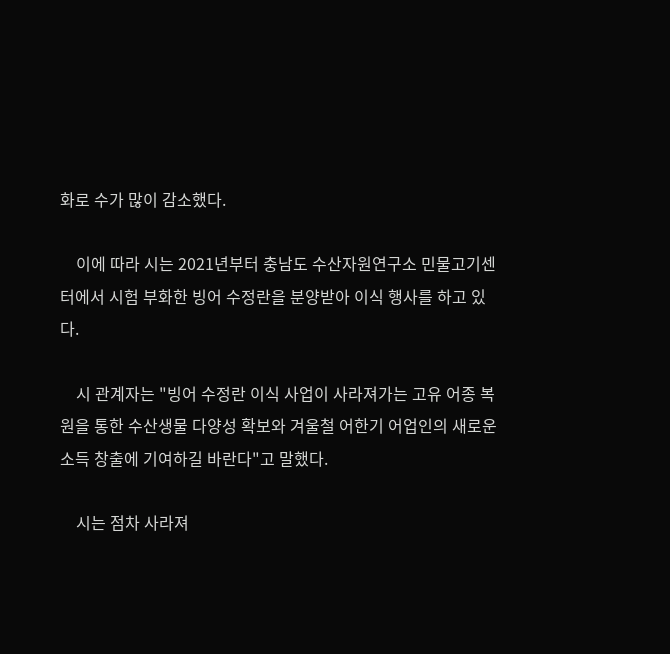화로 수가 많이 감소했다.

    이에 따라 시는 2021년부터 충남도 수산자원연구소 민물고기센터에서 시험 부화한 빙어 수정란을 분양받아 이식 행사를 하고 있다.

    시 관계자는 "빙어 수정란 이식 사업이 사라져가는 고유 어종 복원을 통한 수산생물 다양성 확보와 겨울철 어한기 어업인의 새로운 소득 창출에 기여하길 바란다"고 말했다.

    시는 점차 사라져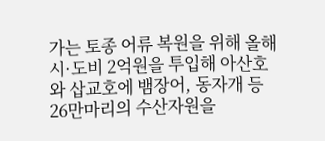가는 토종 어류 복원을 위해 올해 시·도비 2억원을 투입해 아산호와 삽교호에 뱀장어, 동자개 등 26만마리의 수산자원을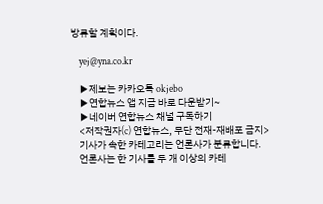방류할 계획이다.

    yej@yna.co.kr

    ▶제보는 카카오톡 okjebo
    ▶연합뉴스 앱 지금 바로 다운받기~
    ▶네이버 연합뉴스 채널 구독하기
    <저작권자(c) 연합뉴스, 무단 전재-재배포 금지>
    기사가 속한 카테고리는 언론사가 분류합니다.
    언론사는 한 기사를 두 개 이상의 카테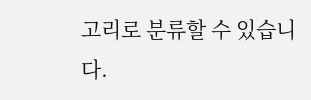고리로 분류할 수 있습니다.